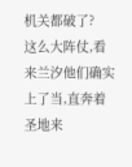机关都破了?
这么大阵仗,看来兰汐他们确实上了当,直奔着圣地来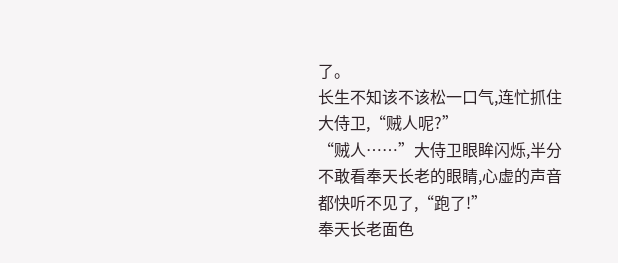了。
长生不知该不该松一口气,连忙抓住大侍卫,“贼人呢?”
“贼人……”大侍卫眼眸闪烁,半分不敢看奉天长老的眼睛,心虚的声音都快听不见了,“跑了!”
奉天长老面色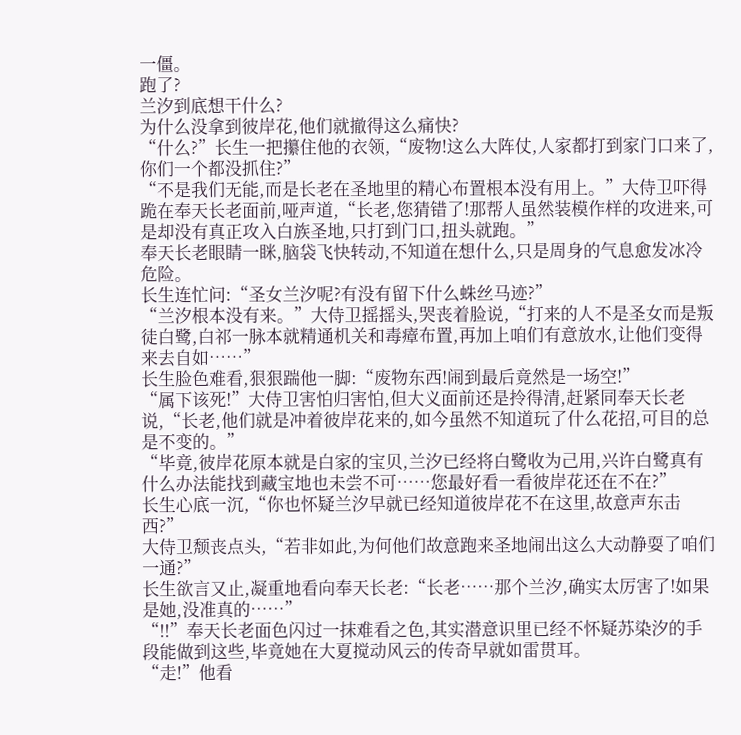一僵。
跑了?
兰汐到底想干什么?
为什么没拿到彼岸花,他们就撤得这么痛快?
“什么?”长生一把攥住他的衣领,“废物!这么大阵仗,人家都打到家门口来了,你们一个都没抓住?”
“不是我们无能,而是长老在圣地里的精心布置根本没有用上。”大侍卫吓得跪在奉天长老面前,哑声道,“长老,您猜错了!那帮人虽然装模作样的攻进来,可是却没有真正攻入白族圣地,只打到门口,扭头就跑。”
奉天长老眼睛一眯,脑袋飞快转动,不知道在想什么,只是周身的气息愈发冰冷危险。
长生连忙问:“圣女兰汐呢?有没有留下什么蛛丝马迹?”
“兰汐根本没有来。”大侍卫摇摇头,哭丧着脸说,“打来的人不是圣女而是叛徒白鹭,白祁一脉本就精通机关和毒瘴布置,再加上咱们有意放水,让他们变得来去自如……”
长生脸色难看,狠狠踹他一脚:“废物东西!闹到最后竟然是一场空!”
“属下该死!”大侍卫害怕归害怕,但大义面前还是拎得清,赶紧同奉天长老说,“长老,他们就是冲着彼岸花来的,如今虽然不知道玩了什么花招,可目的总是不变的。”
“毕竟,彼岸花原本就是白家的宝贝,兰汐已经将白鹭收为己用,兴许白鹭真有什么办法能找到藏宝地也未尝不可……您最好看一看彼岸花还在不在?”
长生心底一沉,“你也怀疑兰汐早就已经知道彼岸花不在这里,故意声东击西?”
大侍卫颓丧点头,“若非如此,为何他们故意跑来圣地闹出这么大动静耍了咱们一通?”
长生欲言又止,凝重地看向奉天长老:“长老……那个兰汐,确实太厉害了!如果是她,没准真的……”
“!!”奉天长老面色闪过一抹难看之色,其实潜意识里已经不怀疑苏染汐的手段能做到这些,毕竟她在大夏搅动风云的传奇早就如雷贯耳。
“走!”他看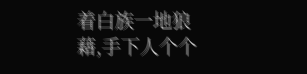着白族一地狼藉,手下人个个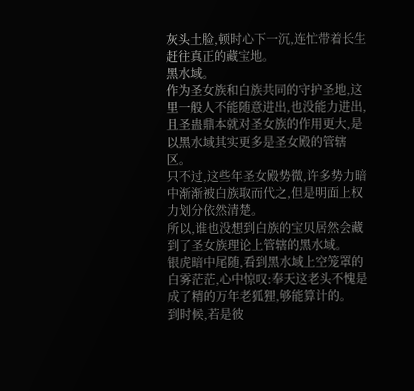灰头土脸,顿时心下一沉,连忙带着长生赶往真正的藏宝地。
黑水域。
作为圣女族和白族共同的守护圣地,这里一般人不能随意进出,也没能力进出,且圣蛊鼎本就对圣女族的作用更大,是以黑水域其实更多是圣女殿的管辖区。
只不过,这些年圣女殿势微,许多势力暗中渐渐被白族取而代之,但是明面上权力划分依然清楚。
所以,谁也没想到白族的宝贝居然会藏到了圣女族理论上管辖的黑水域。
银虎暗中尾随,看到黑水域上空笼罩的白雾茫茫,心中惊叹:奉天这老头不愧是成了精的万年老狐狸,够能算计的。
到时候,若是彼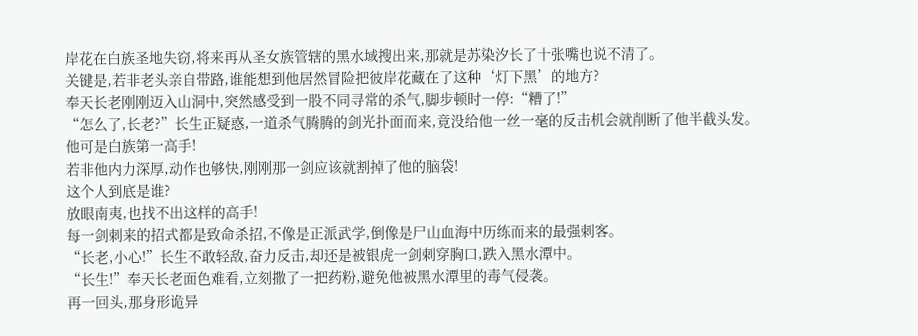岸花在白族圣地失窃,将来再从圣女族管辖的黑水域搜出来,那就是苏染汐长了十张嘴也说不清了。
关键是,若非老头亲自带路,谁能想到他居然冒险把彼岸花藏在了这种‘灯下黑’的地方?
奉天长老刚刚迈入山洞中,突然感受到一股不同寻常的杀气,脚步顿时一停:“糟了!”
“怎么了,长老?”长生正疑惑,一道杀气腾腾的剑光扑面而来,竟没给他一丝一毫的反击机会就削断了他半截头发。
他可是白族第一高手!
若非他内力深厚,动作也够快,刚刚那一剑应该就割掉了他的脑袋!
这个人到底是谁?
放眼南夷,也找不出这样的高手!
每一剑刺来的招式都是致命杀招,不像是正派武学,倒像是尸山血海中历练而来的最强刺客。
“长老,小心!”长生不敢轻敌,奋力反击,却还是被银虎一剑刺穿胸口,跌入黑水潭中。
“长生!”奉天长老面色难看,立刻撒了一把药粉,避免他被黑水潭里的毒气侵袭。
再一回头,那身形诡异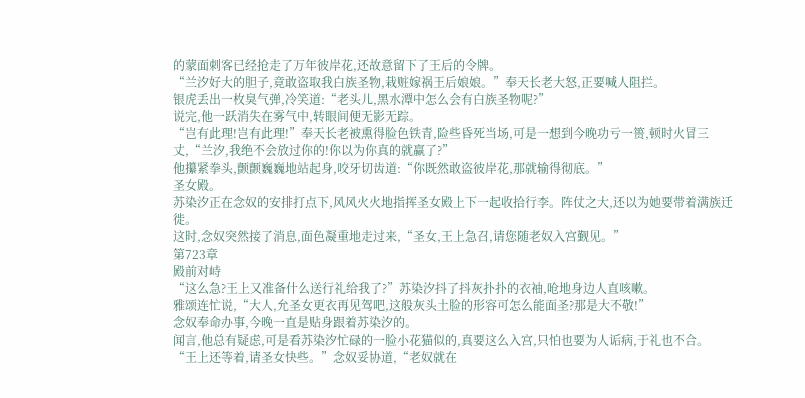的蒙面刺客已经抢走了万年彼岸花,还故意留下了王后的令牌。
“兰汐好大的胆子,竟敢盗取我白族圣物,栽赃嫁祸王后娘娘。”奉天长老大怒,正要喊人阻拦。
银虎丢出一枚臭气弹,冷笑道:“老头儿,黑水潭中怎么会有白族圣物呢?”
说完,他一跃消失在雾气中,转眼间便无影无踪。
“岂有此理!岂有此理!”奉天长老被熏得脸色铁青,险些昏死当场,可是一想到今晚功亏一篑,顿时火冒三丈,“兰汐,我绝不会放过你的!你以为你真的就赢了?”
他攥紧拳头,颤颤巍巍地站起身,咬牙切齿道:“你既然敢盗彼岸花,那就输得彻底。”
圣女殿。
苏染汐正在念奴的安排打点下,风风火火地指挥圣女殿上下一起收拾行李。阵仗之大,还以为她要带着满族迁徙。
这时,念奴突然接了消息,面色凝重地走过来,“圣女,王上急召,请您随老奴入宫觐见。”
第723章
殿前对峙
“这么急?王上又准备什么送行礼给我了?”苏染汐抖了抖灰扑扑的衣袖,呛地身边人直咳嗽。
雅颂连忙说,“大人,允圣女更衣再见驾吧,这般灰头土脸的形容可怎么能面圣?那是大不敬!”
念奴奉命办事,今晚一直是贴身跟着苏染汐的。
闻言,他总有疑虑,可是看苏染汐忙碌的一脸小花猫似的,真要这么入宫,只怕也要为人诟病,于礼也不合。
“王上还等着,请圣女快些。”念奴妥协道,“老奴就在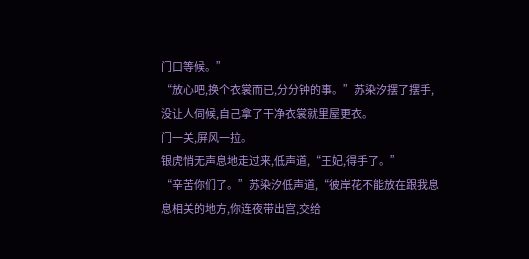门口等候。”
“放心吧,换个衣裳而已,分分钟的事。”苏染汐摆了摆手,没让人伺候,自己拿了干净衣裳就里屋更衣。
门一关,屏风一拉。
银虎悄无声息地走过来,低声道,“王妃,得手了。”
“辛苦你们了。”苏染汐低声道,“彼岸花不能放在跟我息息相关的地方,你连夜带出宫,交给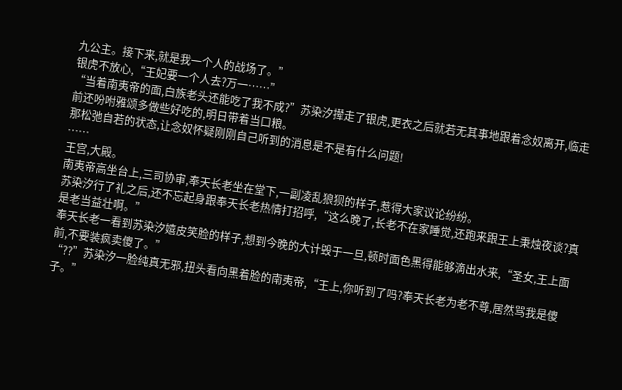九公主。接下来,就是我一个人的战场了。”
银虎不放心,“王妃要一个人去?万一……”
“当着南夷帝的面,白族老头还能吃了我不成?”苏染汐撵走了银虎,更衣之后就若无其事地跟着念奴离开,临走前还吩咐雅颂多做些好吃的,明日带着当口粮。
那松弛自若的状态,让念奴怀疑刚刚自己听到的消息是不是有什么问题!
……
王宫,大殿。
南夷帝高坐台上,三司协审,奉天长老坐在堂下,一副凌乱狼狈的样子,惹得大家议论纷纷。
苏染汐行了礼之后,还不忘起身跟奉天长老热情打招呼,“这么晚了,长老不在家睡觉,还跑来跟王上秉烛夜谈?真是老当益壮啊。”
奉天长老一看到苏染汐嬉皮笑脸的样子,想到今晚的大计毁于一旦,顿时面色黑得能够滴出水来,“圣女,王上面前,不要装疯卖傻了。”
“??”苏染汐一脸纯真无邪,扭头看向黑着脸的南夷帝,“王上,你听到了吗?奉天长老为老不尊,居然骂我是傻子。”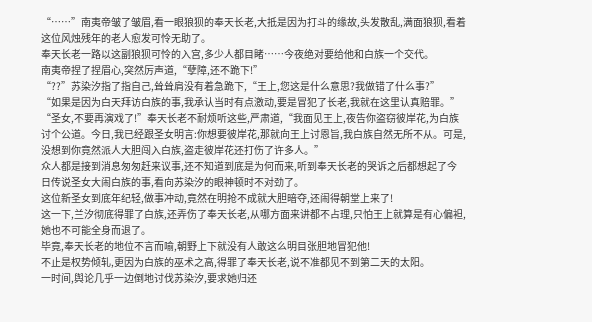“……”南夷帝皱了皱眉,看一眼狼狈的奉天长老,大抵是因为打斗的缘故,头发散乱,满面狼狈,看着这位风烛残年的老人愈发可怜无助了。
奉天长老一路以这副狼狈可怜的入宫,多少人都目睹……今夜绝对要给他和白族一个交代。
南夷帝捏了捏眉心,突然厉声道,“孽障,还不跪下!”
“??”苏染汐指了指自己,耸耸肩没有着急跪下,“王上,您这是什么意思?我做错了什么事?”
“如果是因为白天拜访白族的事,我承认当时有点激动,要是冒犯了长老,我就在这里认真赔罪。”
“圣女,不要再演戏了!”奉天长老不耐烦听这些,严肃道,“我面见王上,夜告你盗窃彼岸花,为白族讨个公道。今日,我已经跟圣女明言:你想要彼岸花,那就向王上讨恩旨,我白族自然无所不从。可是,没想到你竟然派人大胆闯入白族,盗走彼岸花还打伤了许多人。”
众人都是接到消息匆匆赶来议事,还不知道到底是为何而来,听到奉天长老的哭诉之后都想起了今日传说圣女大闹白族的事,看向苏染汐的眼神顿时不对劲了。
这位新圣女到底年纪轻,做事冲动,竟然在明抢不成就大胆暗夺,还闹得朝堂上来了!
这一下,兰汐彻底得罪了白族,还弄伤了奉天长老,从哪方面来讲都不占理,只怕王上就算是有心偏袒,她也不可能全身而退了。
毕竟,奉天长老的地位不言而喻,朝野上下就没有人敢这么明目张胆地冒犯他!
不止是权势倾轧,更因为白族的巫术之高,得罪了奉天长老,说不准都见不到第二天的太阳。
一时间,舆论几乎一边倒地讨伐苏染汐,要求她归还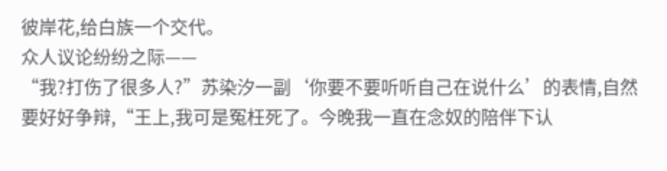彼岸花,给白族一个交代。
众人议论纷纷之际——
“我?打伤了很多人?”苏染汐一副‘你要不要听听自己在说什么’的表情,自然要好好争辩,“王上,我可是冤枉死了。今晚我一直在念奴的陪伴下认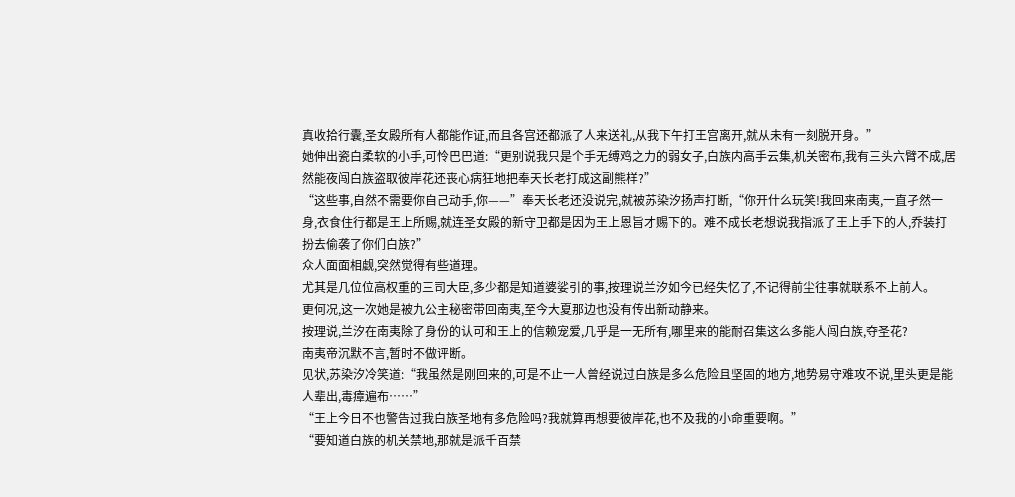真收拾行囊,圣女殿所有人都能作证,而且各宫还都派了人来送礼,从我下午打王宫离开,就从未有一刻脱开身。”
她伸出瓷白柔软的小手,可怜巴巴道:“更别说我只是个手无缚鸡之力的弱女子,白族内高手云集,机关密布,我有三头六臂不成,居然能夜闯白族盗取彼岸花还丧心病狂地把奉天长老打成这副熊样?”
“这些事,自然不需要你自己动手,你——”奉天长老还没说完,就被苏染汐扬声打断,“你开什么玩笑!我回来南夷,一直孑然一身,衣食住行都是王上所赐,就连圣女殿的新守卫都是因为王上恩旨才赐下的。难不成长老想说我指派了王上手下的人,乔装打扮去偷袭了你们白族?”
众人面面相觑,突然觉得有些道理。
尤其是几位位高权重的三司大臣,多少都是知道婆娑引的事,按理说兰汐如今已经失忆了,不记得前尘往事就联系不上前人。
更何况,这一次她是被九公主秘密带回南夷,至今大夏那边也没有传出新动静来。
按理说,兰汐在南夷除了身份的认可和王上的信赖宠爱,几乎是一无所有,哪里来的能耐召集这么多能人闯白族,夺圣花?
南夷帝沉默不言,暂时不做评断。
见状,苏染汐冷笑道:“我虽然是刚回来的,可是不止一人曾经说过白族是多么危险且坚固的地方,地势易守难攻不说,里头更是能人辈出,毒瘴遍布……”
“王上今日不也警告过我白族圣地有多危险吗?我就算再想要彼岸花,也不及我的小命重要啊。”
“要知道白族的机关禁地,那就是派千百禁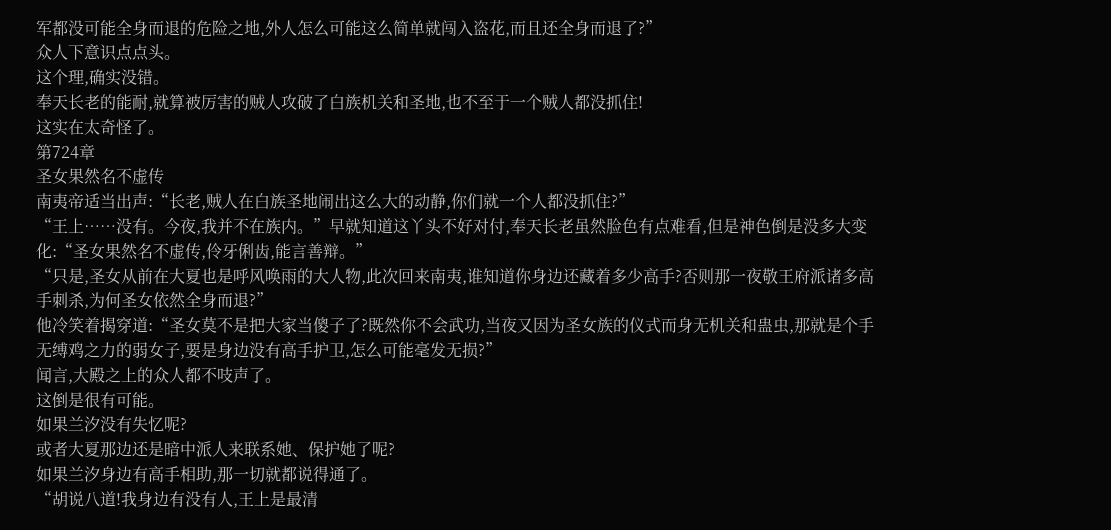军都没可能全身而退的危险之地,外人怎么可能这么简单就闯入盗花,而且还全身而退了?”
众人下意识点点头。
这个理,确实没错。
奉天长老的能耐,就算被厉害的贼人攻破了白族机关和圣地,也不至于一个贼人都没抓住!
这实在太奇怪了。
第724章
圣女果然名不虚传
南夷帝适当出声:“长老,贼人在白族圣地闹出这么大的动静,你们就一个人都没抓住?”
“王上……没有。今夜,我并不在族内。”早就知道这丫头不好对付,奉天长老虽然脸色有点难看,但是神色倒是没多大变化:“圣女果然名不虚传,伶牙俐齿,能言善辩。”
“只是,圣女从前在大夏也是呼风唤雨的大人物,此次回来南夷,谁知道你身边还藏着多少高手?否则那一夜敬王府派诸多高手刺杀,为何圣女依然全身而退?”
他冷笑着揭穿道:“圣女莫不是把大家当傻子了?既然你不会武功,当夜又因为圣女族的仪式而身无机关和蛊虫,那就是个手无缚鸡之力的弱女子,要是身边没有高手护卫,怎么可能毫发无损?”
闻言,大殿之上的众人都不吱声了。
这倒是很有可能。
如果兰汐没有失忆呢?
或者大夏那边还是暗中派人来联系她、保护她了呢?
如果兰汐身边有高手相助,那一切就都说得通了。
“胡说八道!我身边有没有人,王上是最清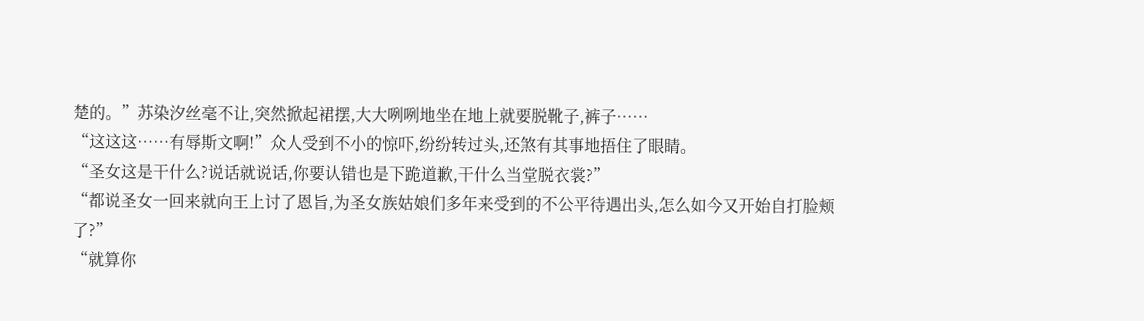楚的。”苏染汐丝毫不让,突然掀起裙摆,大大咧咧地坐在地上就要脱靴子,裤子……
“这这这……有辱斯文啊!”众人受到不小的惊吓,纷纷转过头,还煞有其事地捂住了眼睛。
“圣女这是干什么?说话就说话,你要认错也是下跪道歉,干什么当堂脱衣裳?”
“都说圣女一回来就向王上讨了恩旨,为圣女族姑娘们多年来受到的不公平待遇出头,怎么如今又开始自打脸颊了?”
“就算你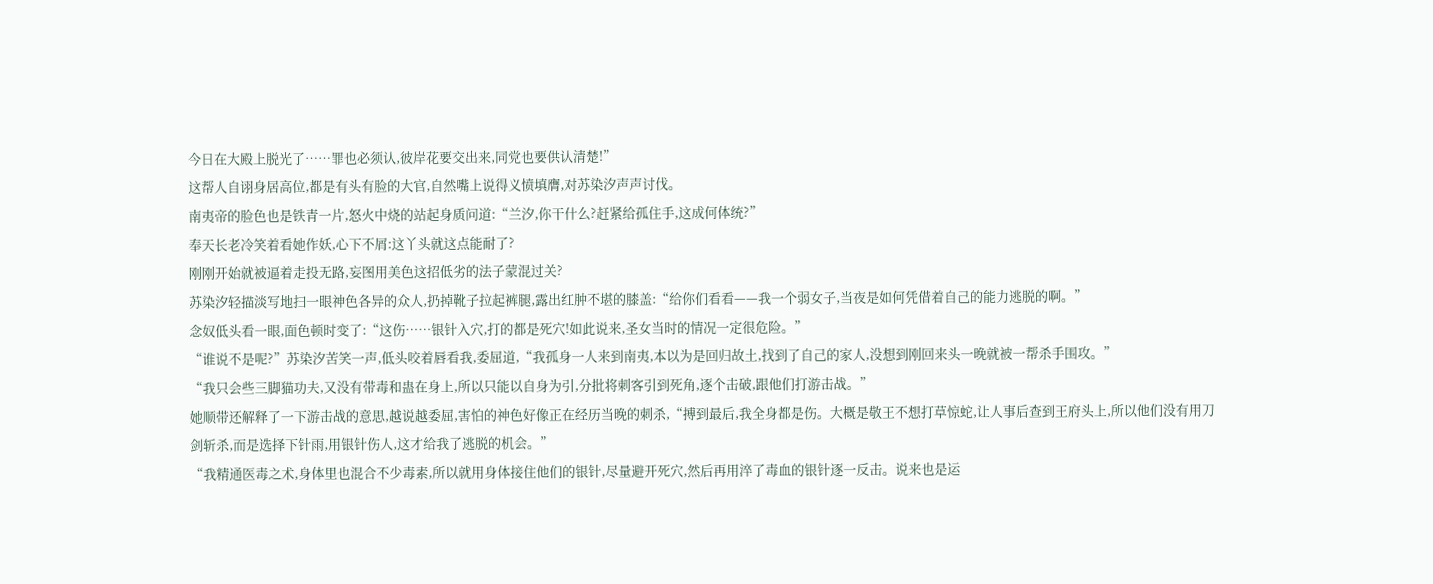今日在大殿上脱光了……罪也必须认,彼岸花要交出来,同党也要供认清楚!”
这帮人自诩身居高位,都是有头有脸的大官,自然嘴上说得义愤填膺,对苏染汐声声讨伐。
南夷帝的脸色也是铁青一片,怒火中烧的站起身质问道:“兰汐,你干什么?赶紧给孤住手,这成何体统?”
奉天长老冷笑着看她作妖,心下不屑:这丫头就这点能耐了?
刚刚开始就被逼着走投无路,妄图用美色这招低劣的法子蒙混过关?
苏染汐轻描淡写地扫一眼神色各异的众人,扔掉靴子拉起裤腿,露出红肿不堪的膝盖:“给你们看看——我一个弱女子,当夜是如何凭借着自己的能力逃脱的啊。”
念奴低头看一眼,面色顿时变了:“这伤……银针入穴,打的都是死穴!如此说来,圣女当时的情况一定很危险。”
“谁说不是呢?”苏染汐苦笑一声,低头咬着唇看我,委屈道,“我孤身一人来到南夷,本以为是回归故土,找到了自己的家人,没想到刚回来头一晚就被一帮杀手围攻。”
“我只会些三脚猫功夫,又没有带毒和蛊在身上,所以只能以自身为引,分批将刺客引到死角,逐个击破,跟他们打游击战。”
她顺带还解释了一下游击战的意思,越说越委屈,害怕的神色好像正在经历当晚的刺杀,“搏到最后,我全身都是伤。大概是敬王不想打草惊蛇,让人事后查到王府头上,所以他们没有用刀剑斩杀,而是选择下针雨,用银针伤人,这才给我了逃脱的机会。”
“我精通医毒之术,身体里也混合不少毒素,所以就用身体接住他们的银针,尽量避开死穴,然后再用淬了毒血的银针逐一反击。说来也是运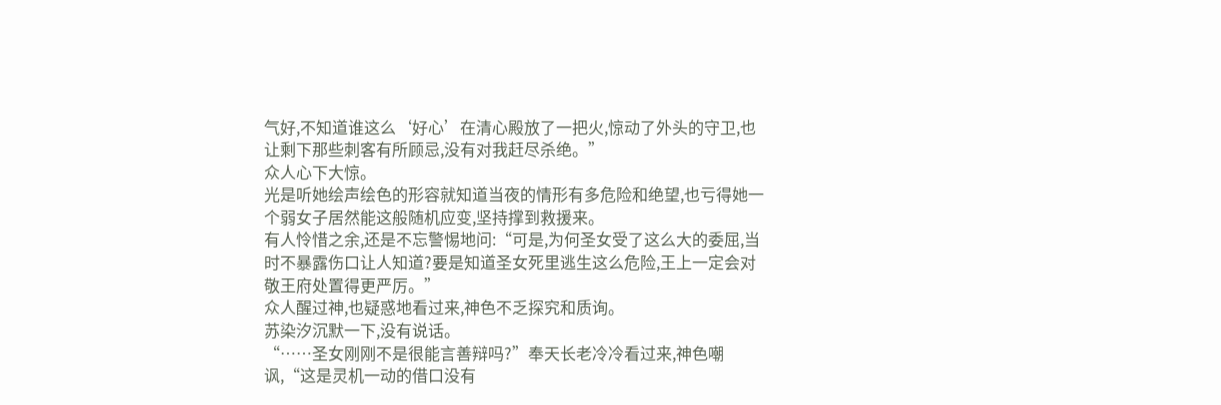气好,不知道谁这么‘好心’在清心殿放了一把火,惊动了外头的守卫,也让剩下那些刺客有所顾忌,没有对我赶尽杀绝。”
众人心下大惊。
光是听她绘声绘色的形容就知道当夜的情形有多危险和绝望,也亏得她一个弱女子居然能这般随机应变,坚持撑到救援来。
有人怜惜之余,还是不忘警惕地问:“可是,为何圣女受了这么大的委屈,当时不暴露伤口让人知道?要是知道圣女死里逃生这么危险,王上一定会对敬王府处置得更严厉。”
众人醒过神,也疑惑地看过来,神色不乏探究和质询。
苏染汐沉默一下,没有说话。
“……圣女刚刚不是很能言善辩吗?”奉天长老冷冷看过来,神色嘲讽,“这是灵机一动的借口没有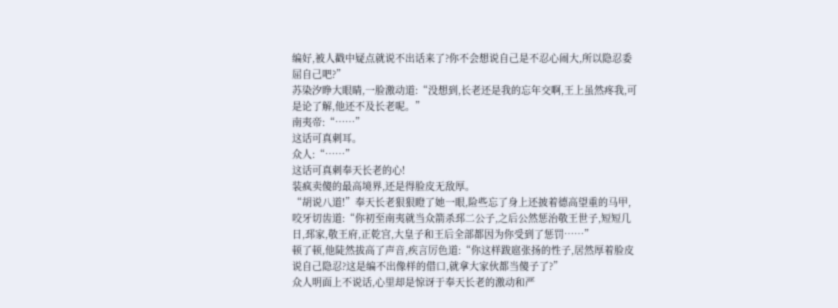编好,被人戳中疑点就说不出话来了?你不会想说自己是不忍心闹大,所以隐忍委屈自己吧?”
苏染汐睁大眼睛,一脸激动道:“没想到,长老还是我的忘年交啊,王上虽然疼我,可是论了解,他还不及长老呢。”
南夷帝:“……”
这话可真刺耳。
众人:“……”
这话可真刺奉天长老的心!
装疯卖傻的最高境界,还是得脸皮无敌厚。
“胡说八道!”奉天长老狠狠瞪了她一眼,险些忘了身上还披着德高望重的马甲,咬牙切齿道:“你初至南夷就当众箭杀邳二公子,之后公然惩治敬王世子,短短几日,邳家,敬王府,正乾宫,大皇子和王后全部都因为你受到了惩罚……”
顿了顿,他陡然拔高了声音,疾言厉色道:“你这样跋扈张扬的性子,居然厚着脸皮说自己隐忍?这是编不出像样的借口,就拿大家伙都当傻子了?”
众人明面上不说话,心里却是惊讶于奉天长老的激动和严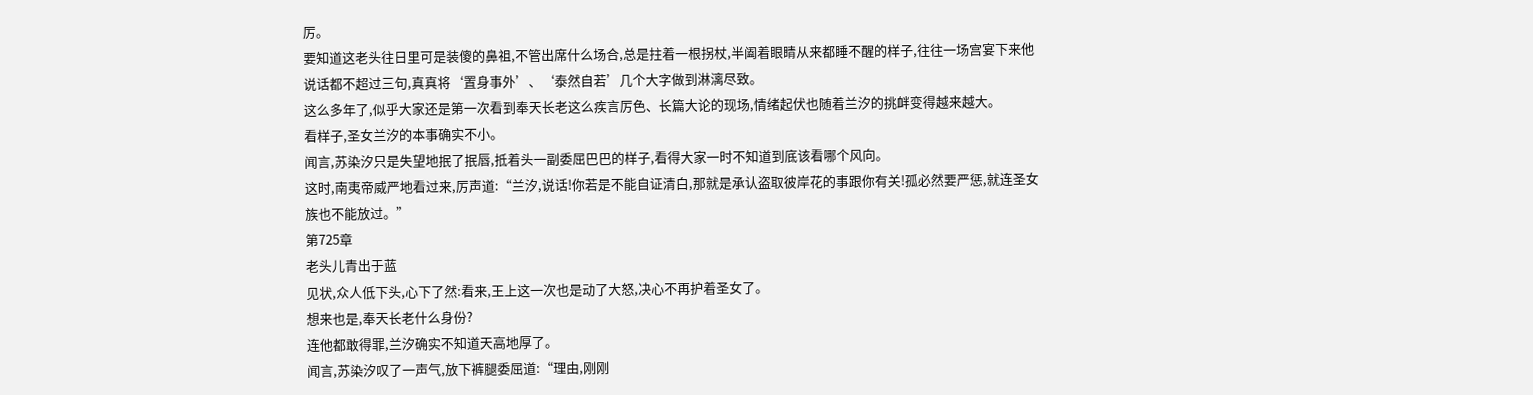厉。
要知道这老头往日里可是装傻的鼻祖,不管出席什么场合,总是拄着一根拐杖,半阖着眼睛从来都睡不醒的样子,往往一场宫宴下来他说话都不超过三句,真真将‘置身事外’、‘泰然自若’几个大字做到淋漓尽致。
这么多年了,似乎大家还是第一次看到奉天长老这么疾言厉色、长篇大论的现场,情绪起伏也随着兰汐的挑衅变得越来越大。
看样子,圣女兰汐的本事确实不小。
闻言,苏染汐只是失望地抿了抿唇,抵着头一副委屈巴巴的样子,看得大家一时不知道到底该看哪个风向。
这时,南夷帝威严地看过来,厉声道:“兰汐,说话!你若是不能自证清白,那就是承认盗取彼岸花的事跟你有关!孤必然要严惩,就连圣女族也不能放过。”
第725章
老头儿青出于蓝
见状,众人低下头,心下了然:看来,王上这一次也是动了大怒,决心不再护着圣女了。
想来也是,奉天长老什么身份?
连他都敢得罪,兰汐确实不知道天高地厚了。
闻言,苏染汐叹了一声气,放下裤腿委屈道:“理由,刚刚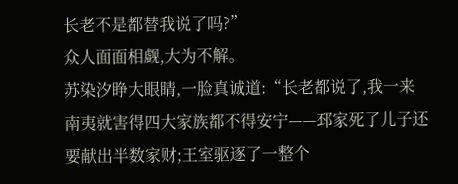长老不是都替我说了吗?”
众人面面相觑,大为不解。
苏染汐睁大眼睛,一脸真诚道:“长老都说了,我一来南夷就害得四大家族都不得安宁——邳家死了儿子还要献出半数家财;王室驱逐了一整个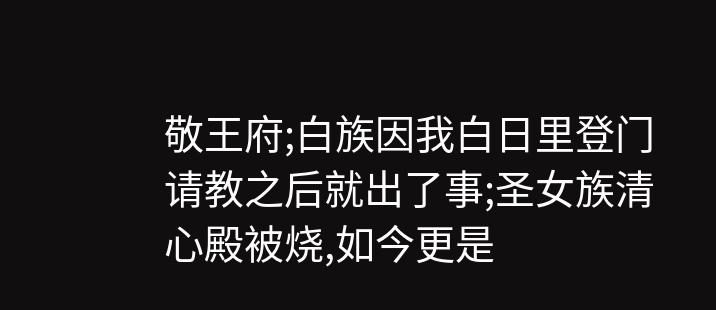敬王府;白族因我白日里登门请教之后就出了事;圣女族清心殿被烧,如今更是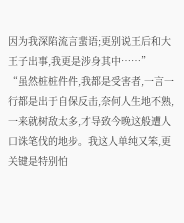因为我深陷流言蜚语;更别说王后和大王子出事,我更是涉身其中……”
“虽然桩桩件件,我都是受害者,一言一行都是出于自保反击,奈何人生地不熟,一来就树敌太多,才导致今晚这般遭人口诛笔伐的地步。我这人单纯又笨,更关键是特别怕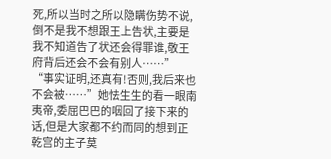死,所以当时之所以隐瞒伤势不说,倒不是我不想跟王上告状,主要是我不知道告了状还会得罪谁,敬王府背后还会不会有别人……”
“事实证明,还真有!否则,我后来也不会被……”她怯生生的看一眼南夷帝,委屈巴巴的咽回了接下来的话,但是大家都不约而同的想到正乾宫的主子莫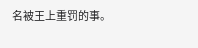名被王上重罚的事。